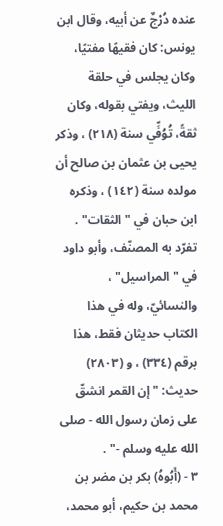عنده دُرْجٌ عن أبيه، وقال ابن يونس: كان فقيهًا مفتيًا، وكان يجلس في حلقة الليث، ويفتي بقوله، وكان ثقةً، تُوُفِّي سنة (٢١٨) ، وذكر يحيى بن عثمان بن صالح أن مولده سنة (١٤٢) ، وذكره ابن حبان في "الثقات" .
تفرّد به المصنّف، وأبو داود في "المراسيل" ، والنسائيّ، وله في هذا الكتاب حديثان فقط، هذا برقم (٣٣٤) ، و (٢٨٠٣) حديث: "إن القمر انشقّ على زمان رسول الله - صلى الله عليه وسلم -" .
٣ - (أَبُوهُ) بكر بن مضر بن محمد بن حكيم، أبو محمد،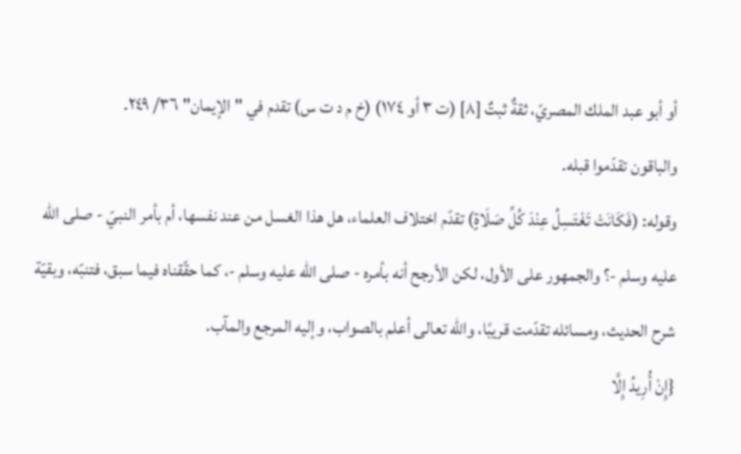أو أبو عبد الملك المصريّ، ثقةٌ ثبتٌ [٨] (ت ٣ أو ١٧٤) (خ م د ت س) تقدم في "الإيمان" ٣٦/ ٢٤٩.
والباقون تقدّموا قبله.
وقوله: (فَكَانَتْ تَغْتَسِلُ عِنْدَ كُلِّ صَلَاةٍ) تقدّم اختلاف العلماء، هل هذا الغسل من عند نفسها، أم بأمر النبيّ - صلى الله عليه وسلم -؟ والجمهور على الأول، لكن الأرجح أنه بأمره - صلى الله عليه وسلم -، كما حقّقناه فيما سبق، فتنبّه، وبقيّة شرح الحديث، ومسائله تقدّمت قريبًا، والله تعالى أعلم بالصواب، وإليه المرجع والمآب.
{إِنْ أُرِيدُ إِلَّا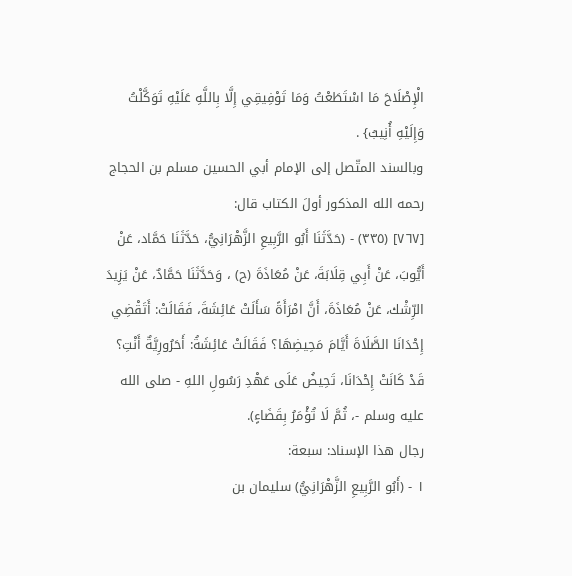الْإِصْلَاحَ مَا اسْتَطَعْتُ وَمَا تَوْفِيقِي إِلَّا بِاللَّهِ عَلَيْهِ تَوَكَّلْتُ وَإِلَيْهِ أُنِيبُ} .
وبالسند المتّصل إلى الإمام أبي الحسين مسلم بن الحجاج رحمه الله المذكور أولَ الكتاب قال:
[٧٦٧] (٣٣٥) - (حَدَّثَنَا أَبُو الرَّبِيعِ الزَّهْرَانِيُّ، حَدَّثَنَا حَمَّاد، عَنْ أَيُّوبَ، عَنْ أَبِي قِلَابَةَ، عَنْ مُعَاذَةَ (ح) ، وَحَدَّثَنَا حَمَّادٌ، عَنْ يَزِيدَ الرِّشْك، عَنْ مُعَاذَةَ، أَنَّ امْرَأَةً سَأَلَتْ عَائِشَةَ، فَقَالَتْ: أَتَقْضِي إِحْدَانَا الصَّلَاةَ أَيَّامَ مَحِيضِهَا؟ فَقَالَتْ عَائِشَةُ: أَحَرُورِيَّةٌ أَنْتِ؟ قَدْ كَانَتْ إِحْدَانَا، تَحِيضُ عَلَى عَهْدِ رَسُولِ اللهِ - صلى الله عليه وسلم -، ثُمَّ لَا تُؤْمَرُ بِقَضَاءٍ).
رجال هذا الإسناد: سبعة:
١ - (أَبُو الرَّبِيعِ الزَّهْرَانِيُّ) سليمان بن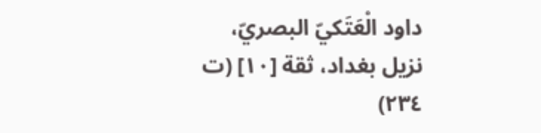داود الْعَتَكيّ البصريّ، نزيل بغداد، ثقة [١٠] (ت ٢٣٤)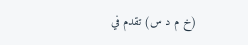(خ م د س) تقدم في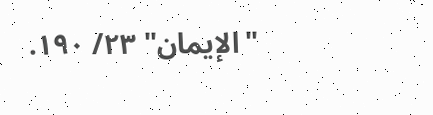"الإيمان" ٢٣/ ١٩٠.